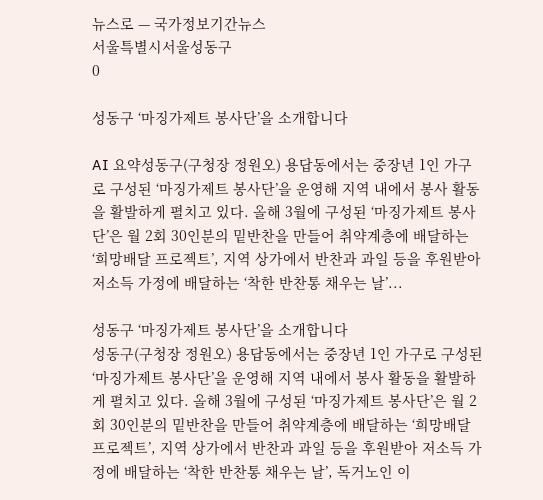뉴스로 — 국가정보기간뉴스
서울특별시서울성동구
0

성동구 ‘마징가제트 봉사단’을 소개합니다

AI 요약성동구(구청장 정원오) 용답동에서는 중장년 1인 가구로 구성된 ‘마징가제트 봉사단’을 운영해 지역 내에서 봉사 활동을 활발하게 펼치고 있다. 올해 3월에 구성된 ‘마징가제트 봉사단’은 월 2회 30인분의 밑반찬을 만들어 취약계층에 배달하는 ‘희망배달 프로젝트’, 지역 상가에서 반찬과 과일 등을 후원받아 저소득 가정에 배달하는 ‘착한 반찬통 채우는 날’...

성동구 ‘마징가제트 봉사단’을 소개합니다
성동구(구청장 정원오) 용답동에서는 중장년 1인 가구로 구성된 ‘마징가제트 봉사단’을 운영해 지역 내에서 봉사 활동을 활발하게 펼치고 있다. 올해 3월에 구성된 ‘마징가제트 봉사단’은 월 2회 30인분의 밑반찬을 만들어 취약계층에 배달하는 ‘희망배달 프로젝트’, 지역 상가에서 반찬과 과일 등을 후원받아 저소득 가정에 배달하는 ‘착한 반찬통 채우는 날’, 독거노인 이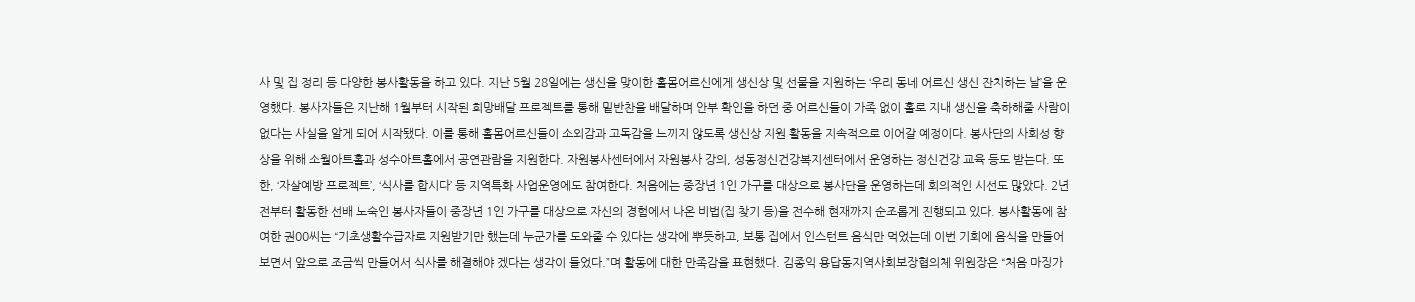사 및 집 정리 등 다양한 봉사활동을 하고 있다. 지난 5월 28일에는 생신을 맞이한 홀몸어르신에게 생신상 및 선물을 지원하는 ‘우리 동네 어르신 생신 잔치하는 날’을 운영했다. 봉사자들은 지난해 1월부터 시작된 희망배달 프로젝트를 통해 밑반찬을 배달하며 안부 확인을 하던 중 어르신들이 가족 없이 홀로 지내 생신을 축하해줄 사람이 없다는 사실을 알게 되어 시작됐다. 이를 통해 홀몸어르신들이 소외감과 고독감을 느끼지 않도록 생신상 지원 활동을 지속적으로 이어갈 예정이다. 봉사단의 사회성 향상을 위해 소월아트홀과 성수아트홀에서 공연관람을 지원한다. 자원봉사센터에서 자원봉사 강의, 성동정신건강복지센터에서 운영하는 정신건강 교육 등도 받는다. 또한, ‘자살예방 프로젝트’, ‘식사를 합시다’ 등 지역특화 사업운영에도 참여한다. 처음에는 중장년 1인 가구를 대상으로 봉사단을 운영하는데 회의적인 시선도 많았다. 2년 전부터 활동한 선배 노숙인 봉사자들이 중장년 1인 가구를 대상으로 자신의 경험에서 나온 비법(집 찾기 등)을 전수해 현재까지 순조롭게 진행되고 있다. 봉사활동에 참여한 권00씨는 “기초생활수급자로 지원받기만 했는데 누군가를 도와줄 수 있다는 생각에 뿌듯하고, 보통 집에서 인스턴트 음식만 먹었는데 이번 기회에 음식을 만들어 보면서 앞으로 조금씩 만들어서 식사를 해결해야 겠다는 생각이 들었다.”며 활동에 대한 만족감을 표현했다. 김종익 용답동지역사회보장협의체 위원장은 “처음 마징가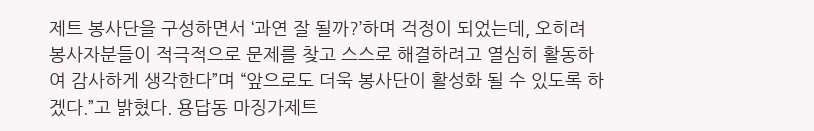제트 봉사단을 구성하면서 ‘과연 잘 될까?’하며 걱정이 되었는데, 오히려 봉사자분들이 적극적으로 문제를 찾고 스스로 해결하려고 열심히 활동하여 감사하게 생각한다”며 “앞으로도 더욱 봉사단이 활성화 될 수 있도록 하겠다.”고 밝혔다. 용답동 마징가제트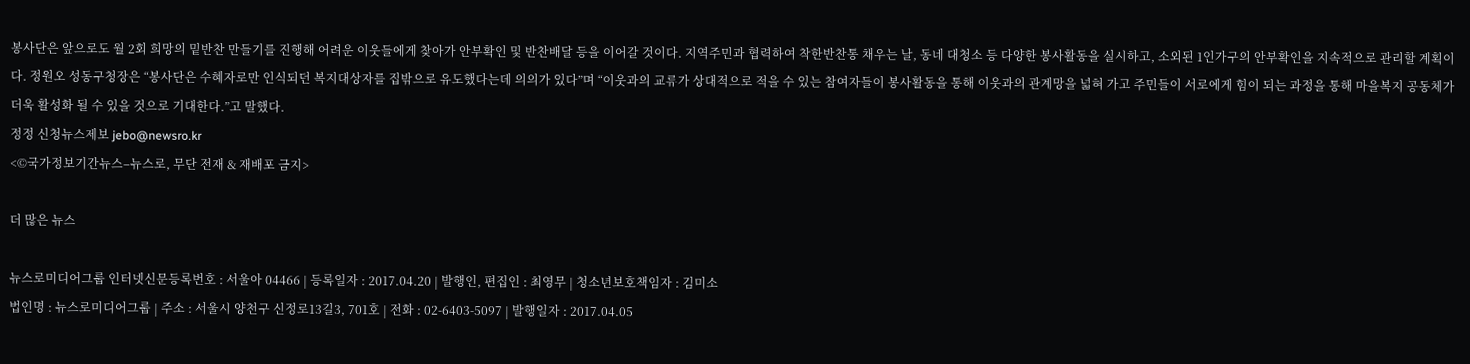봉사단은 앞으로도 월 2회 희망의 밑반찬 만들기를 진행해 어려운 이웃들에게 찾아가 안부확인 및 반찬배달 등을 이어갈 것이다. 지역주민과 협력하여 착한반찬통 채우는 날, 동네 대청소 등 다양한 봉사활동을 실시하고, 소외된 1인가구의 안부확인을 지속적으로 관리할 계획이다. 정원오 성동구청장은 “봉사단은 수혜자로만 인식되던 복지대상자를 집밖으로 유도했다는데 의의가 있다”며 “이웃과의 교류가 상대적으로 적을 수 있는 참여자들이 봉사활동을 통해 이웃과의 관계망을 넓혀 가고 주민들이 서로에게 힘이 되는 과정을 통해 마을복지 공동체가 더욱 활성화 될 수 있을 것으로 기대한다.”고 말했다.
정정 신청뉴스제보 jebo@newsro.kr
<©국가정보기간뉴스–뉴스로, 무단 전재 & 재배포 금지>

더 많은 뉴스

뉴스로미디어그룹 인터넷신문등록번호 : 서울아 04466 | 등록일자 : 2017.04.20 | 발행인, 편집인 : 최영무 | 청소년보호책임자 : 김미소
법인명 : 뉴스로미디어그룹 | 주소 : 서울시 양천구 신정로13길3, 701호 | 전화 : 02-6403-5097 | 발행일자 : 2017.04.05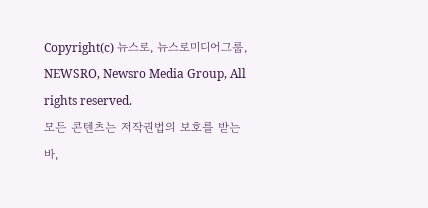Copyright(c) 뉴스로, 뉴스로미디어그룹, NEWSRO, Newsro Media Group, All rights reserved.
모든 콘텐츠는 저작권법의 보호를 받는바,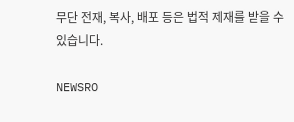무단 전재, 복사, 배포 등은 법적 제재를 받을 수 있습니다.

NEWSRO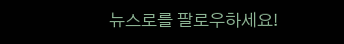뉴스로를 팔로우하세요!